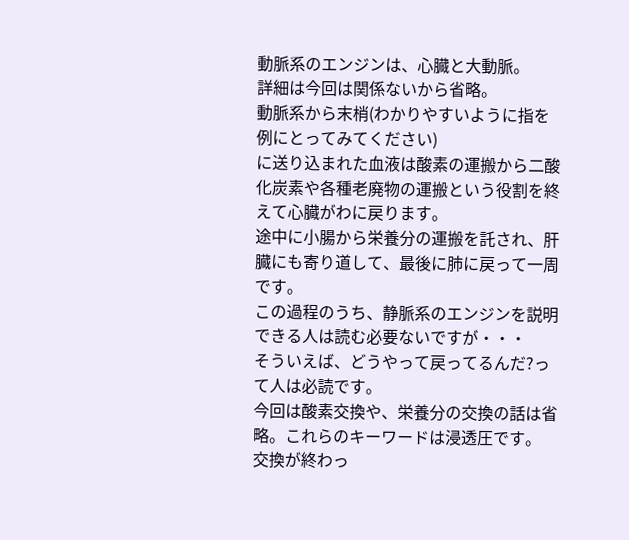動脈系のエンジンは、心臓と大動脈。
詳細は今回は関係ないから省略。
動脈系から末梢(わかりやすいように指を例にとってみてください)
に送り込まれた血液は酸素の運搬から二酸化炭素や各種老廃物の運搬という役割を終えて心臓がわに戻ります。
途中に小腸から栄養分の運搬を託され、肝臓にも寄り道して、最後に肺に戻って一周です。
この過程のうち、静脈系のエンジンを説明できる人は読む必要ないですが・・・
そういえば、どうやって戻ってるんだ?って人は必読です。
今回は酸素交換や、栄養分の交換の話は省略。これらのキーワードは浸透圧です。
交換が終わっ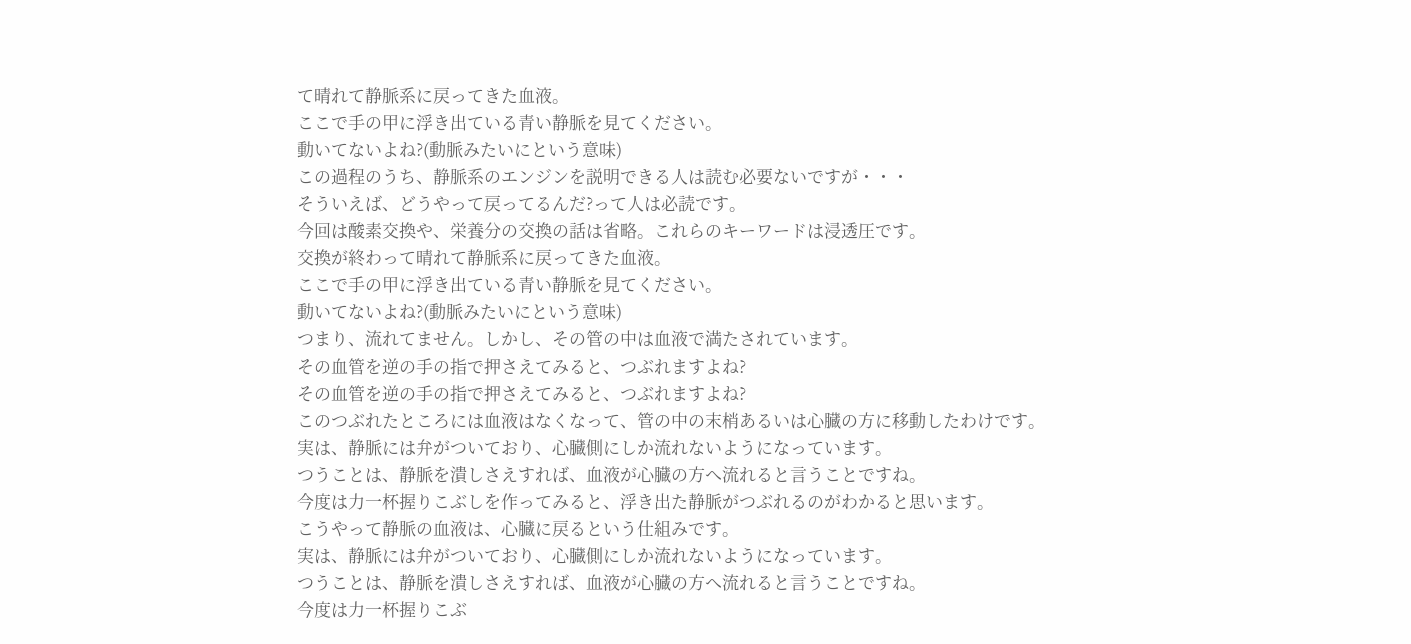て晴れて静脈系に戻ってきた血液。
ここで手の甲に浮き出ている青い静脈を見てください。
動いてないよね?(動脈みたいにという意味)
この過程のうち、静脈系のエンジンを説明できる人は読む必要ないですが・・・
そういえば、どうやって戻ってるんだ?って人は必読です。
今回は酸素交換や、栄養分の交換の話は省略。これらのキーワードは浸透圧です。
交換が終わって晴れて静脈系に戻ってきた血液。
ここで手の甲に浮き出ている青い静脈を見てください。
動いてないよね?(動脈みたいにという意味)
つまり、流れてません。しかし、その管の中は血液で満たされています。
その血管を逆の手の指で押さえてみると、つぶれますよね?
その血管を逆の手の指で押さえてみると、つぶれますよね?
このつぶれたところには血液はなくなって、管の中の末梢あるいは心臓の方に移動したわけです。
実は、静脈には弁がついており、心臓側にしか流れないようになっています。
つうことは、静脈を潰しさえすれば、血液が心臓の方へ流れると言うことですね。
今度は力一杯握りこぶしを作ってみると、浮き出た静脈がつぶれるのがわかると思います。
こうやって静脈の血液は、心臓に戻るという仕組みです。
実は、静脈には弁がついており、心臓側にしか流れないようになっています。
つうことは、静脈を潰しさえすれば、血液が心臓の方へ流れると言うことですね。
今度は力一杯握りこぶ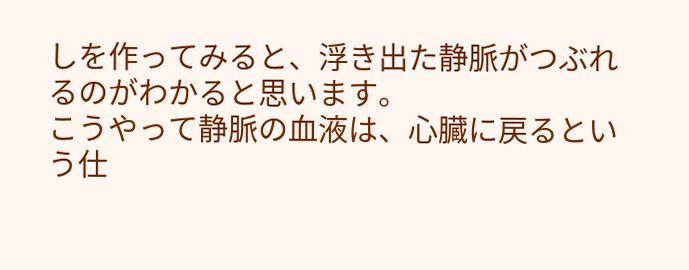しを作ってみると、浮き出た静脈がつぶれるのがわかると思います。
こうやって静脈の血液は、心臓に戻るという仕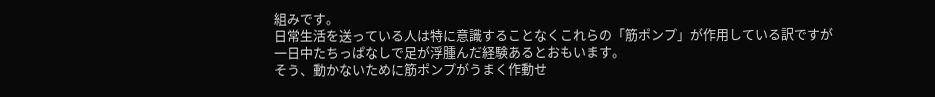組みです。
日常生活を送っている人は特に意識することなくこれらの「筋ポンプ」が作用している訳ですが
一日中たちっぱなしで足が浮腫んだ経験あるとおもいます。
そう、動かないために筋ポンプがうまく作動せ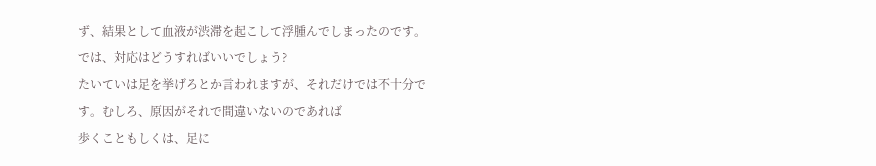ず、結果として血液が渋滞を起こして浮腫んでしまったのです。
では、対応はどうすればいいでしょう?
たいていは足を挙げろとか言われますが、それだけでは不十分です。むしろ、原因がそれで間違いないのであれば
歩くこともしくは、足に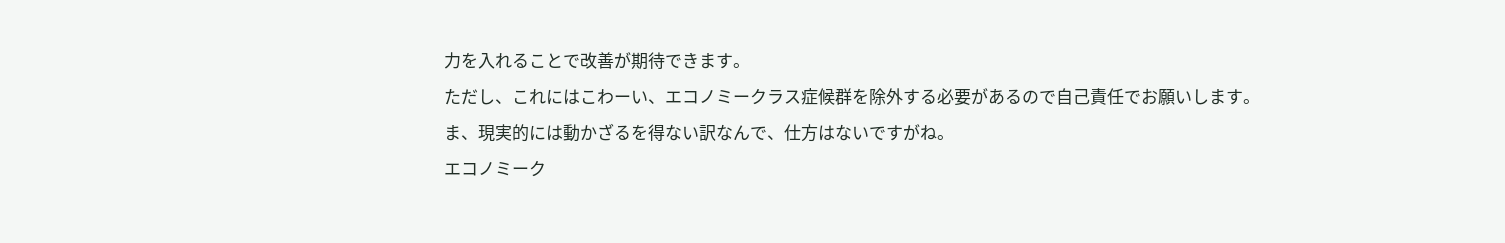力を入れることで改善が期待できます。
ただし、これにはこわーい、エコノミークラス症候群を除外する必要があるので自己責任でお願いします。
ま、現実的には動かざるを得ない訳なんで、仕方はないですがね。
エコノミーク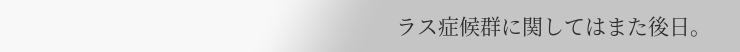ラス症候群に関してはまた後日。